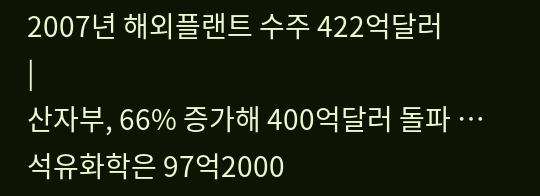2007년 해외플랜트 수주 422억달러
|
산자부, 66% 증가해 400억달러 돌파 … 석유화학은 97억2000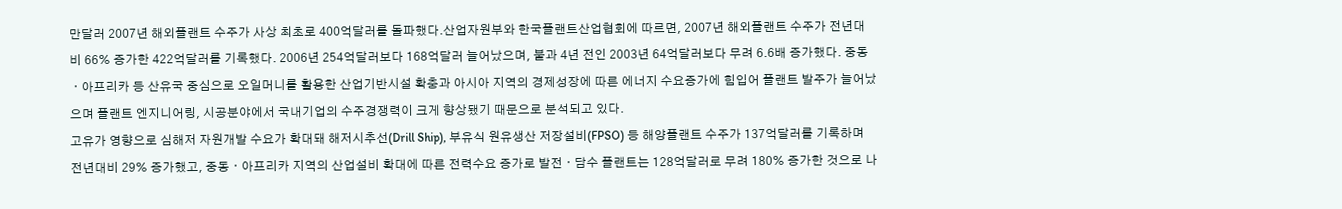만달러 2007년 해외플랜트 수주가 사상 최초로 400억달러를 돌파했다.산업자원부와 한국플랜트산업협회에 따르면, 2007년 해외플랜트 수주가 전년대비 66% 증가한 422억달러를 기록했다. 2006년 254억달러보다 168억달러 늘어났으며, 불과 4년 전인 2003년 64억달러보다 무려 6.6배 증가했다. 중동ㆍ아프리카 등 산유국 중심으로 오일머니를 활용한 산업기반시설 확충과 아시아 지역의 경제성장에 따른 에너지 수요증가에 힘입어 플랜트 발주가 늘어났으며 플랜트 엔지니어링, 시공분야에서 국내기업의 수주경쟁력이 크게 향상됐기 때문으로 분석되고 있다.
고유가 영향으로 심해저 자원개발 수요가 확대돼 해저시추선(Drill Ship), 부유식 원유생산 저장설비(FPSO) 등 해양플랜트 수주가 137억달러를 기록하며 전년대비 29% 증가했고, 중동ㆍ아프리카 지역의 산업설비 확대에 따른 전력수요 증가로 발전ㆍ담수 플랜트는 128억달러로 무려 180% 증가한 것으로 나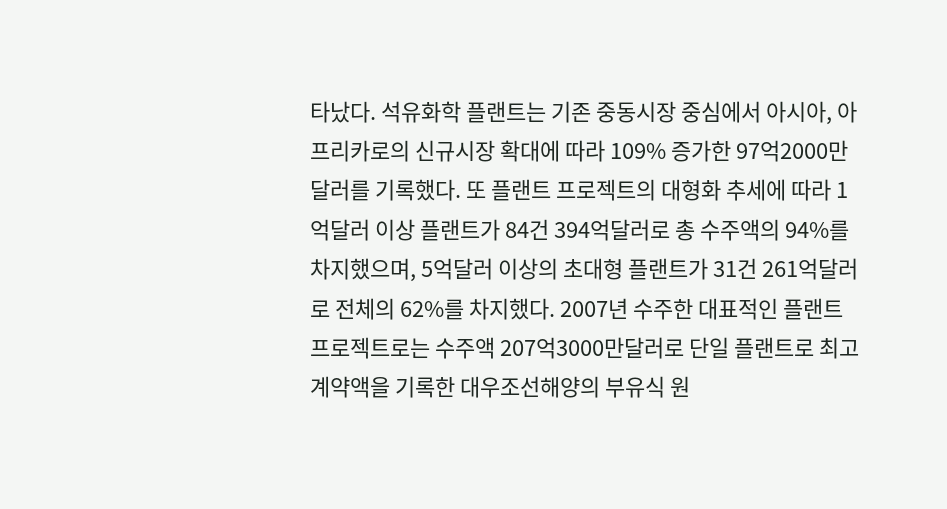타났다. 석유화학 플랜트는 기존 중동시장 중심에서 아시아, 아프리카로의 신규시장 확대에 따라 109% 증가한 97억2000만달러를 기록했다. 또 플랜트 프로젝트의 대형화 추세에 따라 1억달러 이상 플랜트가 84건 394억달러로 총 수주액의 94%를 차지했으며, 5억달러 이상의 초대형 플랜트가 31건 261억달러로 전체의 62%를 차지했다. 2007년 수주한 대표적인 플랜트 프로젝트로는 수주액 207억3000만달러로 단일 플랜트로 최고계약액을 기록한 대우조선해양의 부유식 원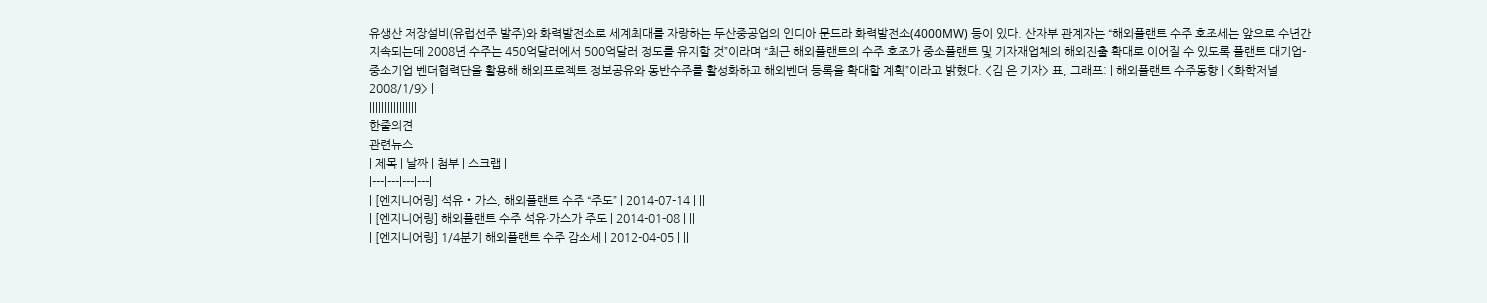유생산 저장설비(유럽선주 발주)와 화력발전소로 세계최대를 자랑하는 두산중공업의 인디아 문드라 화력발전소(4000MW) 등이 있다. 산자부 관계자는 “해외플랜트 수주 호조세는 앞으로 수년간 지속되는데 2008년 수주는 450억달러에서 500억달러 정도를 유지할 것”이라며 “최근 해외플랜트의 수주 호조가 중소플랜트 및 기자재업체의 해외진출 확대로 이어질 수 있도록 플랜트 대기업-중소기업 벤더협력단을 활용해 해외프로젝트 정보공유와 동반수주를 활성화하고 해외벤더 등록을 확대할 계획”이라고 밝혔다. <김 은 기자> 표, 그래프: | 해외플랜트 수주동향 | <화학저널 2008/1/9> |
||||||||||||||||
한줄의견
관련뉴스
| 제목 | 날짜 | 첨부 | 스크랩 |
|---|---|---|---|
| [엔지니어링] 석유‧가스, 해외플랜트 수주 “주도” | 2014-07-14 | ||
| [엔지니어링] 해외플랜트 수주 석유·가스가 주도 | 2014-01-08 | ||
| [엔지니어링] 1/4분기 해외플랜트 수주 감소세 | 2012-04-05 | ||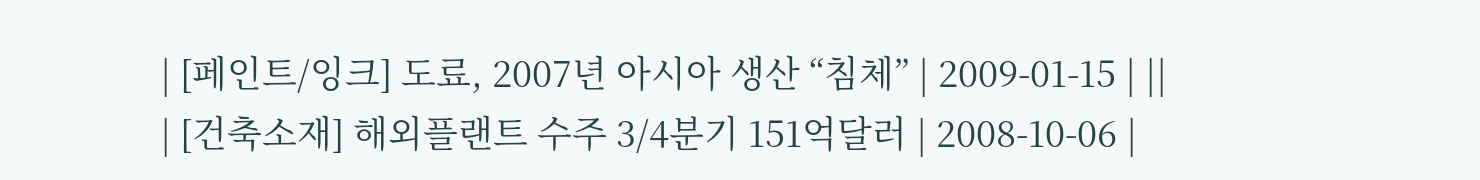| [페인트/잉크] 도료, 2007년 아시아 생산 “침체” | 2009-01-15 | ||
| [건축소재] 해외플랜트 수주 3/4분기 151억달러 | 2008-10-06 |